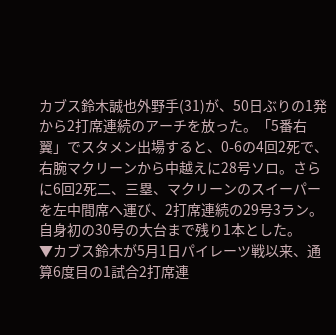カブス鈴木誠也外野手(31)が、50日ぶりの1発から2打席連続のアーチを放った。「5番右翼」でスタメン出場すると、0-6の4回2死で、右腕マクリーンから中越えに28号ソロ。さらに6回2死二、三塁、マクリーンのスイーパーを左中間席へ運び、2打席連続の29号3ラン。自身初の30号の大台まで残り1本とした。
▼カブス鈴木が5月1日パイレーツ戦以来、通算6度目の1試合2打席連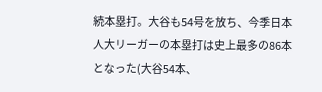続本塁打。大谷も54号を放ち、今季日本人大リーガーの本塁打は史上最多の86本となった(大谷54本、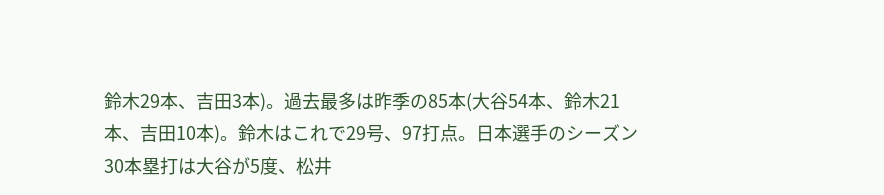鈴木29本、吉田3本)。過去最多は昨季の85本(大谷54本、鈴木21本、吉田10本)。鈴木はこれで29号、97打点。日本選手のシーズン30本塁打は大谷が5度、松井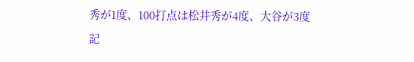秀が1度、100打点は松井秀が4度、大谷が3度記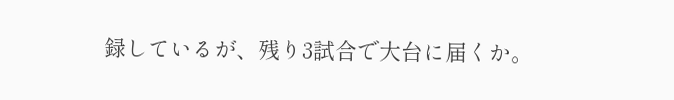録しているが、残り3試合で大台に届くか。